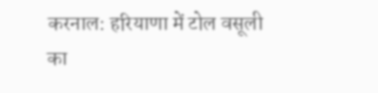करनाल: हरियाणा में टोल वसूली का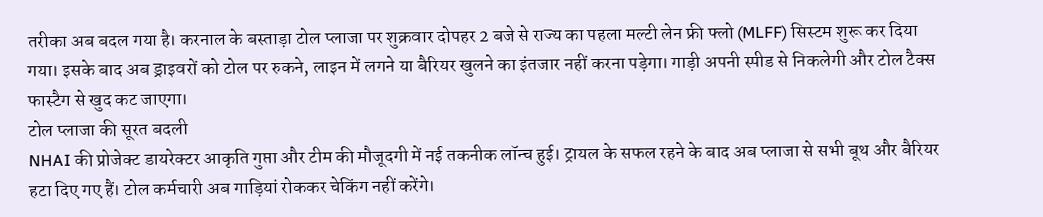तरीका अब बदल गया है। करनाल के बस्ताड़ा टोल प्लाजा पर शुक्रवार दोपहर 2 बजे से राज्य का पहला मल्टी लेन फ्री फ्लो (MLFF) सिस्टम शुरू कर दिया गया। इसके बाद अब ड्राइवरों को टोल पर रुकने, लाइन में लगने या बैरियर खुलने का इंतजार नहीं करना पड़ेगा। गाड़ी अपनी स्पीड से निकलेगी और टोल टैक्स फास्टैग से खुद कट जाएगा।
टोल प्लाजा की सूरत बदली
NHAI की प्रोजेक्ट डायरेक्टर आकृति गुप्ता और टीम की मौजूदगी में नई तकनीक लॉन्च हुई। ट्रायल के सफल रहने के बाद अब प्लाजा से सभी बूथ और बैरियर हटा दिए गए हैं। टोल कर्मचारी अब गाड़ियां रोककर चेकिंग नहीं करेंगे।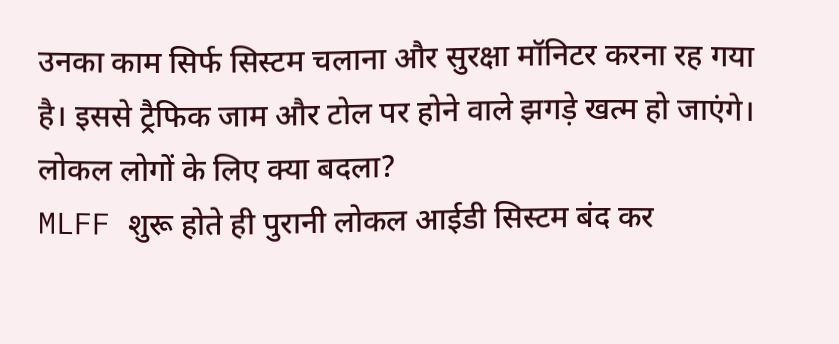उनका काम सिर्फ सिस्टम चलाना और सुरक्षा मॉनिटर करना रह गया है। इससे ट्रैफिक जाम और टोल पर होने वाले झगड़े खत्म हो जाएंगे।
लोकल लोगों के लिए क्या बदला?
MLFF शुरू होते ही पुरानी लोकल आईडी सिस्टम बंद कर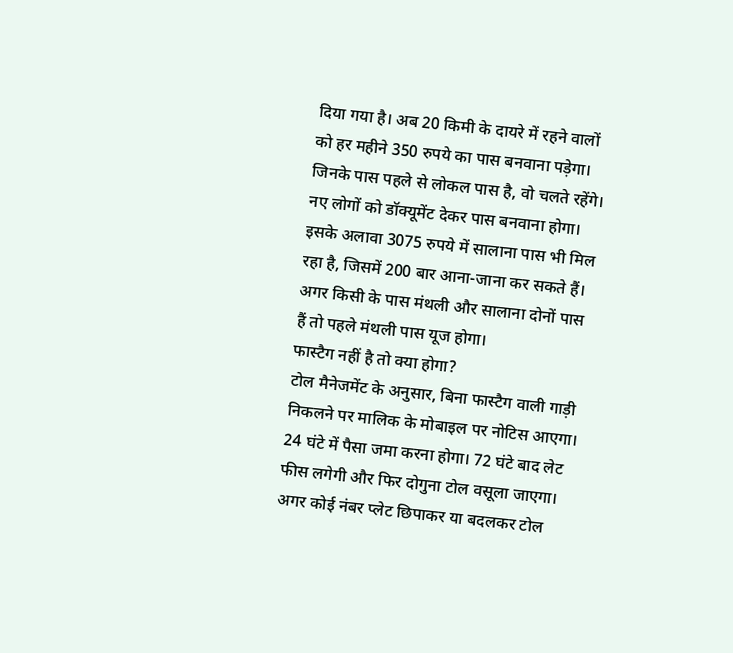दिया गया है। अब 20 किमी के दायरे में रहने वालों को हर महीने 350 रुपये का पास बनवाना पड़ेगा। जिनके पास पहले से लोकल पास है, वो चलते रहेंगे। नए लोगों को डॉक्यूमेंट देकर पास बनवाना होगा। इसके अलावा 3075 रुपये में सालाना पास भी मिल रहा है, जिसमें 200 बार आना-जाना कर सकते हैं। अगर किसी के पास मंथली और सालाना दोनों पास हैं तो पहले मंथली पास यूज होगा।
फास्टैग नहीं है तो क्या होगा?
टोल मैनेजमेंट के अनुसार, बिना फास्टैग वाली गाड़ी निकलने पर मालिक के मोबाइल पर नोटिस आएगा। 24 घंटे में पैसा जमा करना होगा। 72 घंटे बाद लेट फीस लगेगी और फिर दोगुना टोल वसूला जाएगा। अगर कोई नंबर प्लेट छिपाकर या बदलकर टोल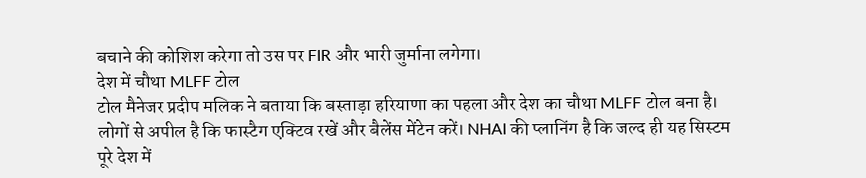बचाने की कोशिश करेगा तो उस पर FIR और भारी जुर्माना लगेगा।
देश में चौथा MLFF टोल
टोल मैनेजर प्रदीप मलिक ने बताया कि बस्ताड़ा हरियाणा का पहला और देश का चौथा MLFF टोल बना है। लोगों से अपील है कि फास्टैग एक्टिव रखें और बैलेंस मेंटेन करें। NHAI की प्लानिंग है कि जल्द ही यह सिस्टम पूरे देश में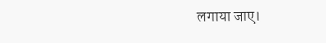लगाया जाए।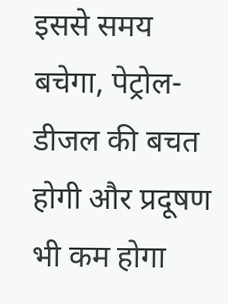इससे समय बचेगा, पेट्रोल-डीजल की बचत होगी और प्रदूषण भी कम होगा